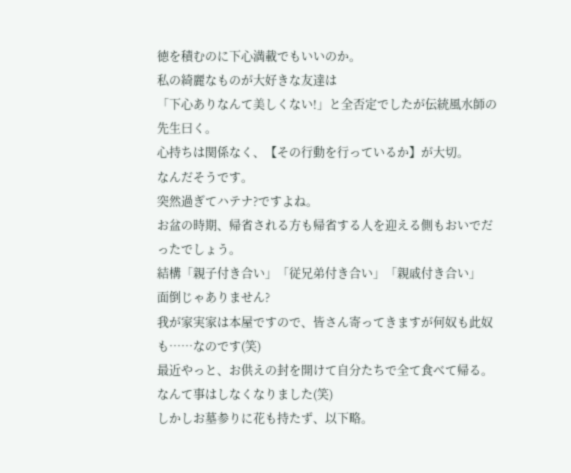徳を積むのに下心満載でもいいのか。
私の綺麗なものが大好きな友達は
「下心ありなんて美しくない!」と全否定でしたが伝統風水師の先生曰く。
心持ちは関係なく、【その行動を行っているか】が大切。
なんだそうです。
突然過ぎてハテナ?ですよね。
お盆の時期、帰省される方も帰省する人を迎える側もおいでだったでしょう。
結構「親子付き合い」「従兄弟付き合い」「親戚付き合い」
面倒じゃありません?
我が家実家は本屋ですので、皆さん寄ってきますが何奴も此奴も……なのです(笑)
最近やっと、お供えの封を開けて自分たちで全て食べて帰る。なんて事はしなくなりました(笑)
しかしお墓参りに花も持たず、以下略。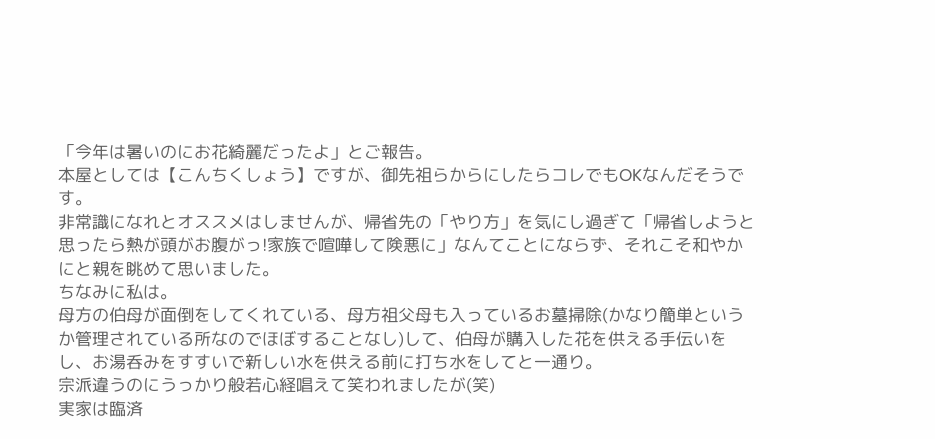「今年は暑いのにお花綺麗だったよ」とご報告。
本屋としては【こんちくしょう】ですが、御先祖らからにしたらコレでもOKなんだそうです。
非常識になれとオススメはしませんが、帰省先の「やり方」を気にし過ぎて「帰省しようと思ったら熱が頭がお腹がっ!家族で喧嘩して険悪に」なんてことにならず、それこそ和やかにと親を眺めて思いました。
ちなみに私は。
母方の伯母が面倒をしてくれている、母方祖父母も入っているお墓掃除(かなり簡単というか管理されている所なのでほぼすることなし)して、伯母が購入した花を供える手伝いをし、お湯呑みをすすいで新しい水を供える前に打ち水をしてと一通り。
宗派違うのにうっかり般若心経唱えて笑われましたが(笑)
実家は臨済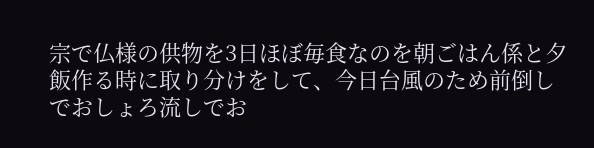宗で仏様の供物を3日ほぼ毎食なのを朝ごはん係と夕飯作る時に取り分けをして、今日台風のため前倒しでおしょろ流しでお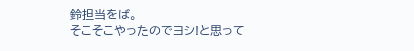鈴担当をば。
そこそこやったのでヨシ!と思って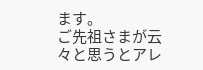ます。
ご先祖さまが云々と思うとアレ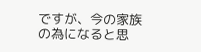ですが、今の家族の為になると思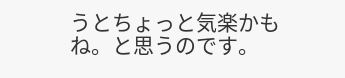うとちょっと気楽かもね。と思うのです。